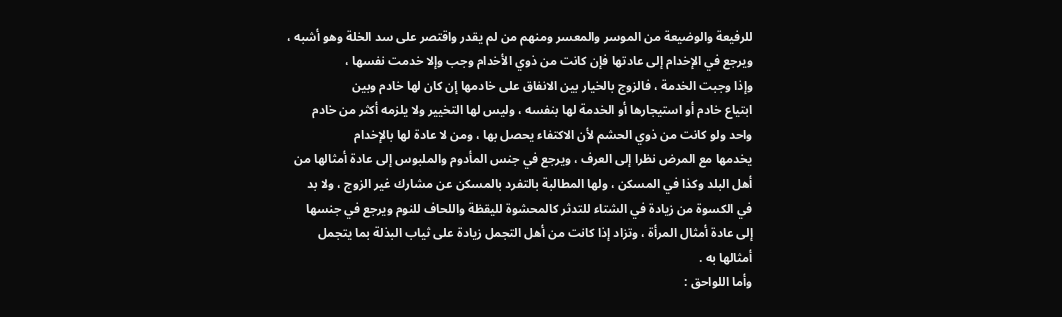للرفيعة والوضيعة من الموسر والمعسر ومنهم من لم يقدر واقتصر على سد الخلة وهو أشبه ،
ويرجع في الإخدام إلى عادتها فإن كانت من ذوي الأخدام وجب وإلا خدمت نفسها ،
وإذا وجبت الخدمة ، فالزوج بالخيار بين الانفاق على خادمها إن كان لها خادم وبين
ابتياع خادم أو استيجارها أو الخدمة لها بنفسه ، وليس لها التخيير ولا يلزمه أكثر من خادم
واحد ولو كانت من ذوي الحشم لأن الاكتفاء يحصل بها ، ومن لا عادة لها بالإخدام
يخدمها مع المرض نظرا إلى العرف ، ويرجع في جنس المأدوم والملبوس إلى عادة أمثالها من
أهل البلد وكذا في المسكن ، ولها المطالبة بالتفرد بالمسكن عن مشارك غير الزوج ، ولا بد
في الكسوة من زيادة في الشتاء للتدثر كالمحشوة لليقظة واللحاف للنوم ويرجع في جنسها
إلى عادة أمثال المرأة ، وتزاد إذا كانت من أهل التجمل زيادة على ثياب البذلة بما يتجمل
أمثالها به .
وأما اللواحق :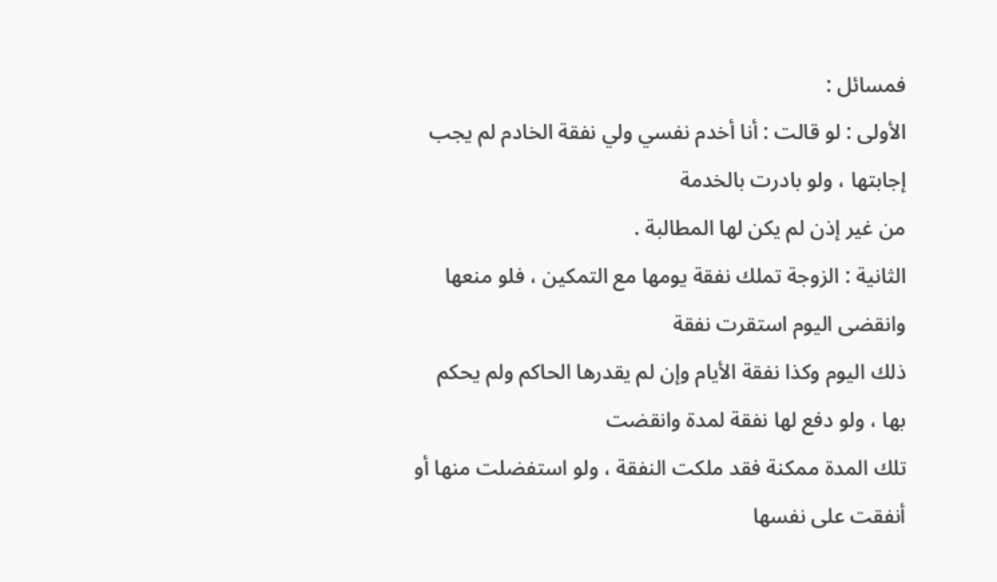فمسائل :
الأولى : لو قالت : أنا أخدم نفسي ولي نفقة الخادم لم يجب إجابتها ، ولو بادرت بالخدمة
من غير إذن لم يكن لها المطالبة .
الثانية : الزوجة تملك نفقة يومها مع التمكين ، فلو منعها وانقضى اليوم استقرت نفقة
ذلك اليوم وكذا نفقة الأيام وإن لم يقدرها الحاكم ولم يحكم بها ، ولو دفع لها نفقة لمدة وانقضت
تلك المدة ممكنة فقد ملكت النفقة ، ولو استفضلت منها أو أنفقت على نفسها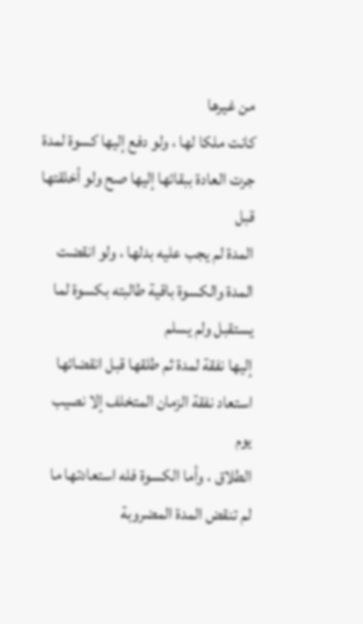من غيرها
كانت ملكا لها ، ولو دفع إليها كسوة لمدة جرت العادة ببقائها إليها صح ولو أخلقتها قبل
المدة لم يجب عليه بدلها ، ولو انقضت المدة والكسوة باقية طالبته بكسوة لما يستقبل ولم يسلم
إليها نفقة لمدة ثم طلقها قبل انقضائها استعاد نفقة الزمان المتخلف إلا نصيب يوم
الطلاق ، وأما الكسوة فله استعادتها ما لم تنقض المدة المضروبة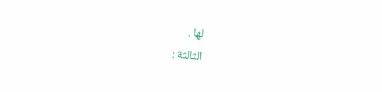لها .
الثالثة :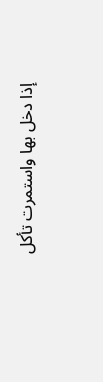إذا دخل بها واستمرت تأكل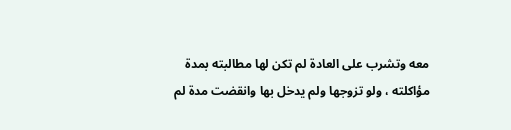معه وتشرب على العادة لم تكن لها مطالبته بمدة
مؤاكلته ، ولو تزوجها ولم يدخل بها وانقضت مدة لم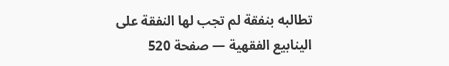تطالبه بنفقة لم تجب لها النفقة على
الينابيع الفقهية — صفحة 520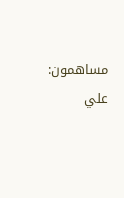مساهمون: علي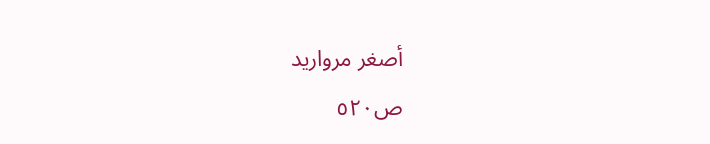أصغر مرواريد
ص٥٢٠